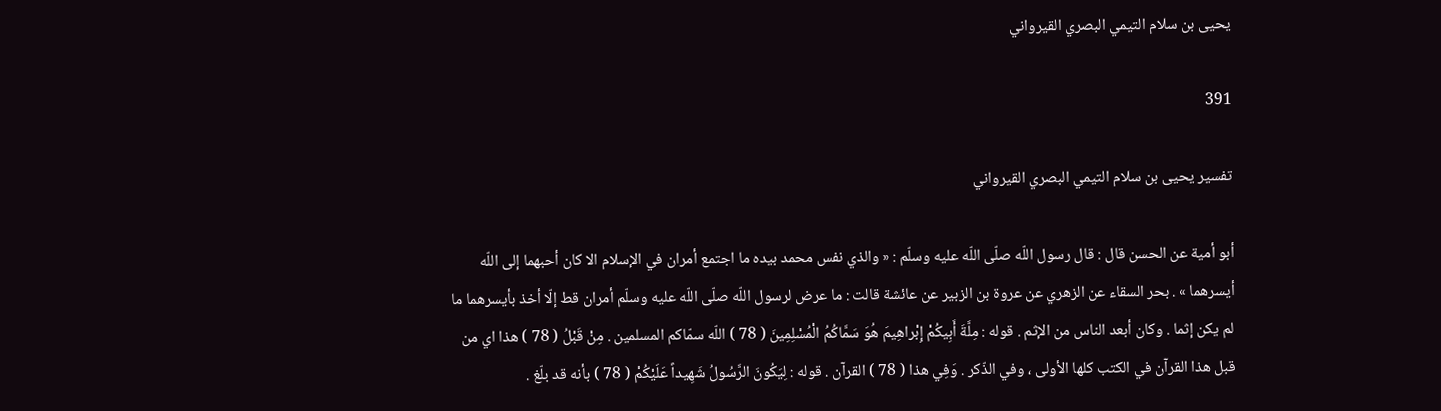يحيى بن سلام التيمي البصري القيرواني

391

تفسير يحيى بن سلام التيمي البصري القيرواني

أبو أمية عن الحسن قال : قال رسول اللّه صلّى اللّه عليه وسلّم : « والذي نفس محمد بيده ما اجتمع أمران في الإسلام الا كان أحبهما إلى اللّه أيسرهما » . بحر السقاء عن الزهري عن عروة بن الزبير عن عائشة قالت : ما عرض لرسول اللّه صلّى اللّه عليه وسلّم أمران قط إلّا أخذ بأيسرهما ما لم يكن إثما . وكان أبعد الناس من الإثم . قوله : مِلَّةَ أَبِيكُمْ إِبْراهِيمَ هُوَ سَمَّاكُمُ الْمُسْلِمِينَ ( 78 ) اللّه سمّاكم المسلمين . مِنْ قَبْلُ ( 78 ) هذا اي من قبل هذا القرآن في الكتب كلها الأولى ، وفي الذّكر . وَفِي هذا ( 78 ) القرآن . قوله : لِيَكُونَ الرَّسُولُ شَهِيداً عَلَيْكُمْ ( 78 ) بأنه قد بلّغ .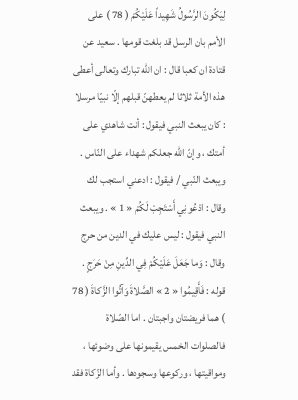لِيَكُونَ الرَّسُولُ شَهِيداً عَلَيْكُمْ ( 78 ) على الأمم بان الرسل قد بلغت قومها . سعيد عن قتادة ان كعبا قال : ان اللّه تبارك وتعالى أعطى هذه الأمة ثلاثا لم يعطهنّ قبلهم إلّا نبيّا مرسلا : كان يبعث النبي فيقول : أنت شاهدي على أمتك ، وإنّ اللّه جعلكم شهداء على النّاس . ويبعث النّبي / فيقول : ادعني استجب لك وقال : ادْعُونِي أَسْتَجِبْ لَكُمْ « 1 » . ويبعث النبي فيقول : ليس عليك في الدين من حرج وقال : وَما جَعَلَ عَلَيْكُمْ فِي الدِّينِ مِنْ حَرَجٍ . قوله : فَأَقِيمُوا « 2 » الصَّلاةَ وَآتُوا الزَّكاةَ ( 78 ) هما فريضتان واجبتان . اما الصّلاة فالصلوات الخمس يقيمونها على وضوئها ، ومواقيتها ، وركوعها وسجودها . وأما الزّكاة فقد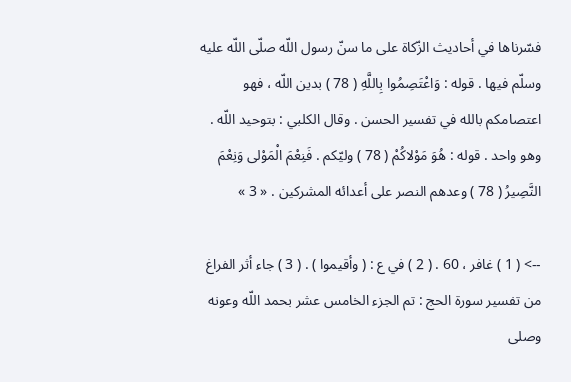فسّرناها في أحاديث الزّكاة على ما سنّ رسول اللّه صلّى اللّه عليه وسلّم فيها . قوله : وَاعْتَصِمُوا بِاللَّهِ ( 78 ) بدين اللّه ، فهو اعتصامكم بالله في تفسير الحسن . وقال الكلبي : بتوحيد اللّه . وهو واحد . قوله : هُوَ مَوْلاكُمْ ( 78 ) وليّكم . فَنِعْمَ الْمَوْلى وَنِعْمَ النَّصِيرُ ( 78 ) وعدهم النصر على أعدائه المشركين . « 3 »

--> ( 1 ) غافر ، 60 . ( 2 ) في ع : ( وأقيموا ) . ( 3 ) جاء أثر الفراغ من تفسير سورة الحج : تم الجزء الخامس عشر بحمد اللّه وعونه وصلى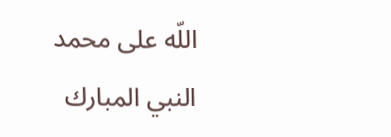اللّه على محمد النبي المبارك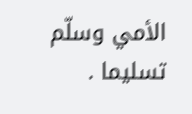الأمي وسلّم تسليما .